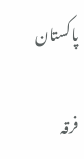پاکستان

فرقہ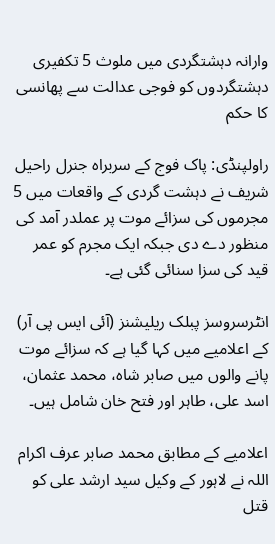وارانہ دہشتگردی میں ملوث 5 تکفیری دہشتگردوں کو فوجی عدالت سے پھانسی کا حکم

راولپنڈی: پاک فوج کے سربراہ جنرل راحیل شریف نے دہشت گردی کے واقعات میں 5 مجرموں کی سزائے موت پر عملدر آمد کی منظور دے دی جبکہ ایک مجرم کو عمر قید کی سزا سنائی گئی ہے۔

انٹرسروسز پبلک ریلیشنز (آئی ایس پی آر) کے اعلامیے میں کہا گیا ہے کہ سزائے موت پانے والوں میں صابر شاہ، محمد عثمان، اسد علی، طاہر اور فتح خان شامل ہیں۔

اعلامیے کے مطابق محمد صابر عرف اکرام اللہ نے لاہور کے وکیل سید ارشد علی کو قتل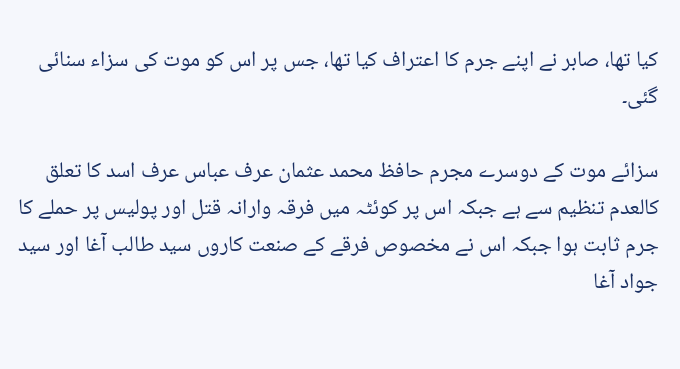کیا تھا، صابر نے اپنے جرم کا اعتراف کیا تھا، جس پر اس کو موت کی سزاء سنائی گئی۔

سزائے موت کے دوسرے مجرم حافظ محمد عثمان عرف عباس عرف اسد کا تعلق کالعدم تنظیم سے ہے جبکہ اس پر کوئٹہ میں فرقہ وارانہ قتل اور پولیس پر حملے کا جرم ثابت ہوا جبکہ اس نے مخصوص فرقے کے صنعت کاروں سید طالب آغا اور سید جواد آغا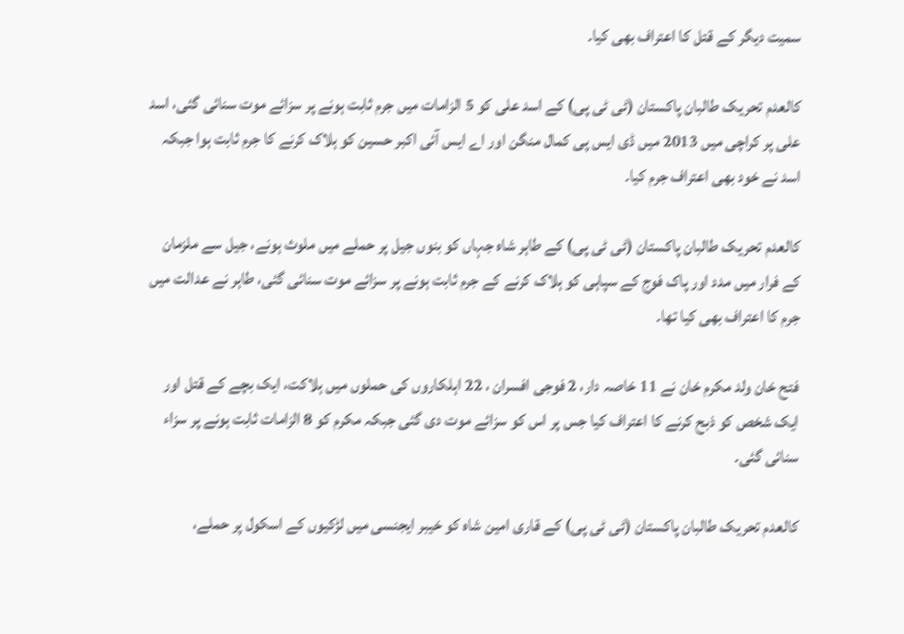سمیت دیگر کے قتل کا اعتراف بھی کیا۔

کالعدم تحریک طالبان پاکستان (ٹی ٹی پی) کے اسد علی کو 5 الزامات میں جرم ثابت ہونے پر سزائے موت سنائی گئی، اسد علی پر کراچی میں 2013 میں ڈی ایس پی کمال منگن اور اے ایس آئی اکبر حسین کو ہلاک کرنے کا جرم ثابت ہوا جبکہ اسد نے خود بھی اعتراف جرم کیا۔

کالعدم تحریک طالبان پاکستان (ٹی ٹی پی) کے طاہر شاہ جہاں کو بنوں جیل پر حملے میں ملوث ہونے، جیل سے ملزمان کے فرار میں مدد اور پاک فوج کے سپاہی کو ہلاک کرنے کے جرم ثابت ہونے پر سزائے موت سنائی گئی، طاہر نے عدالت میں جرم کا اعتراف بھی کیا تھا۔

فتح خان ولد مکرم خان نے 11 خاصہ دار، 2 فوجی افسران ، 22 اہلکاروں کی حملوں میں ہلاکت، ایک بچے کے قتل اور ایک شخص کو ذبح کرنے کا اعتراف کیا جس پر اس کو سزائے موت دی گئی جبکہ مکرم کو 8 الزامات ثابت ہونے پر سزاء سنائی گئی۔

کالعدم تحریک طالبان پاکستان (ٹی ٹی پی) کے قاری امین شاہ کو خیبر ایجنسی میں لڑکیوں کے اسکول پر حملے،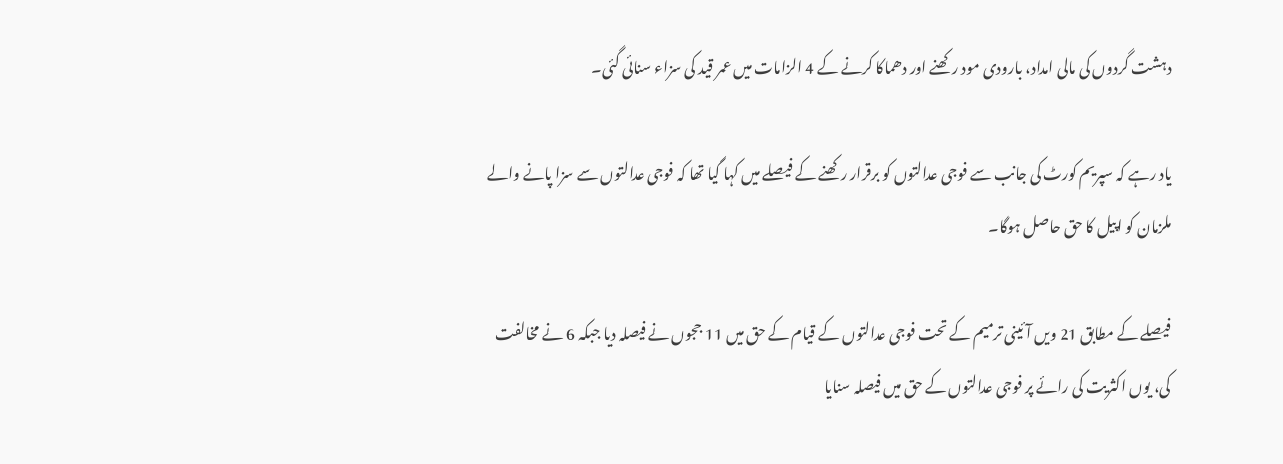دہشت گردوں کی مالی امداد، بارودی مود رکھنے اور دھماکا کرنے کے 4 الزامات میں عمر قید کی سزاء سنائی گئی۔

یاد رہے کہ سپریم کورٹ کی جانب سے فوجی عدالتوں کو برقرار رکھنے کے فیصلے میں کہا گیا تھا کہ فوجی عدالتوں سے سزا پانے والے ملزمان کو اپیل کا حق حاصل ہوگا۔

فیصلے کے مطابق 21 ویں آئینی ترمیم کے تحت فوجی عدالتوں کے قیام کے حق میں 11 ججوں نے فیصلہ دیا جبکہ 6 نے مخالفت کی، یوں اکثریت کی رائے پر فوجی عدالتوں کے حق میں فیصلہ سنایا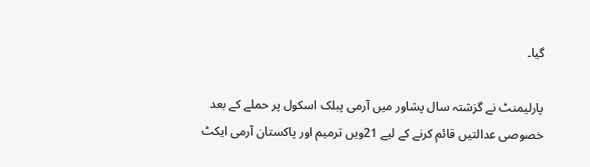گیا۔

پارلیمنٹ نے گزشتہ سال پشاور میں آرمی پبلک اسکول پر حملے کے بعد خصوصی عدالتیں قائم کرنے کے لیے 21ویں ترمیم اور پاکستان آرمی ایکٹ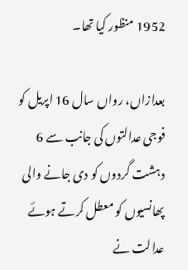1952 منظور کیا تھا۔

بعدازاں، رواں سال 16 اپریل کو فوجی عدالتوں کی جانب سے 6 دہشت گردوں کو دی جانے والی پھانسیوں کو معطل کرتے ہوئے عدالت نے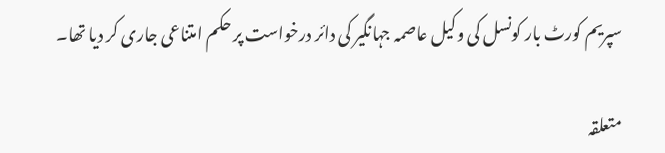سپریم کورٹ بار کونسل کی وکیل عاصمہ جہانگیر کی دائر درخواست پر حکم امتناعی جاری کر دیا تھا۔

متعلقہ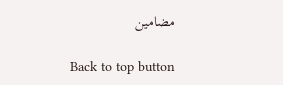مضامین

Back to top button